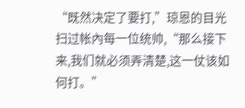“既然决定了要打,”琼恩的目光扫过帐內每一位统帅,“那么接下来,我们就必须弄清楚,这一仗该如何打。”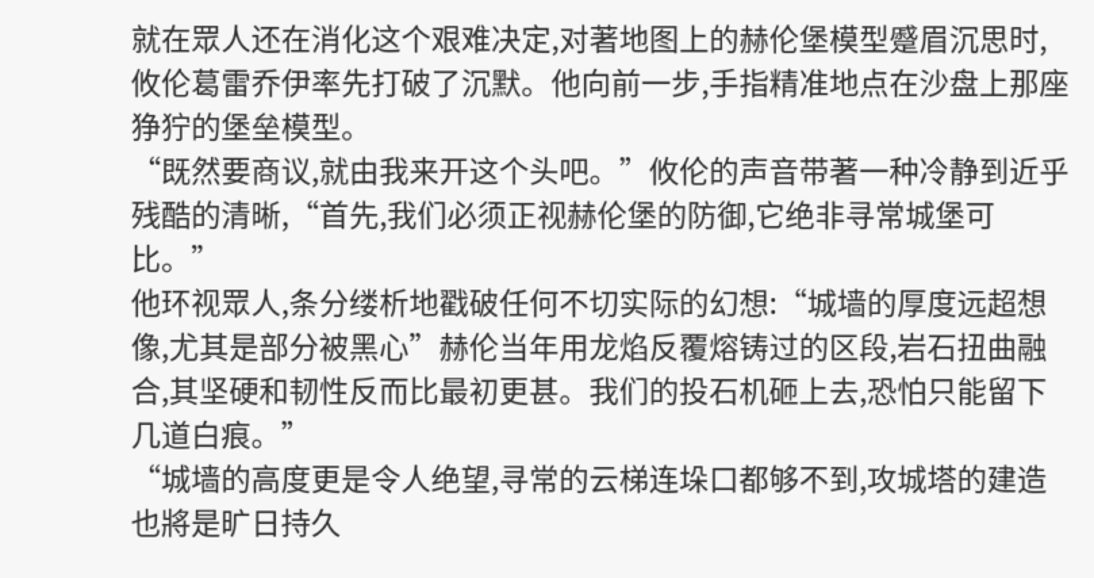就在眾人还在消化这个艰难决定,对著地图上的赫伦堡模型蹙眉沉思时,攸伦葛雷乔伊率先打破了沉默。他向前一步,手指精准地点在沙盘上那座狰狞的堡垒模型。
“既然要商议,就由我来开这个头吧。”攸伦的声音带著一种冷静到近乎残酷的清晰,“首先,我们必须正视赫伦堡的防御,它绝非寻常城堡可比。”
他环视眾人,条分缕析地戳破任何不切实际的幻想:“城墙的厚度远超想像,尤其是部分被黑心”赫伦当年用龙焰反覆熔铸过的区段,岩石扭曲融合,其坚硬和韧性反而比最初更甚。我们的投石机砸上去,恐怕只能留下几道白痕。”
“城墙的高度更是令人绝望,寻常的云梯连垛口都够不到,攻城塔的建造也將是旷日持久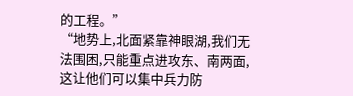的工程。”
“地势上,北面紧靠神眼湖,我们无法围困,只能重点进攻东、南两面,这让他们可以集中兵力防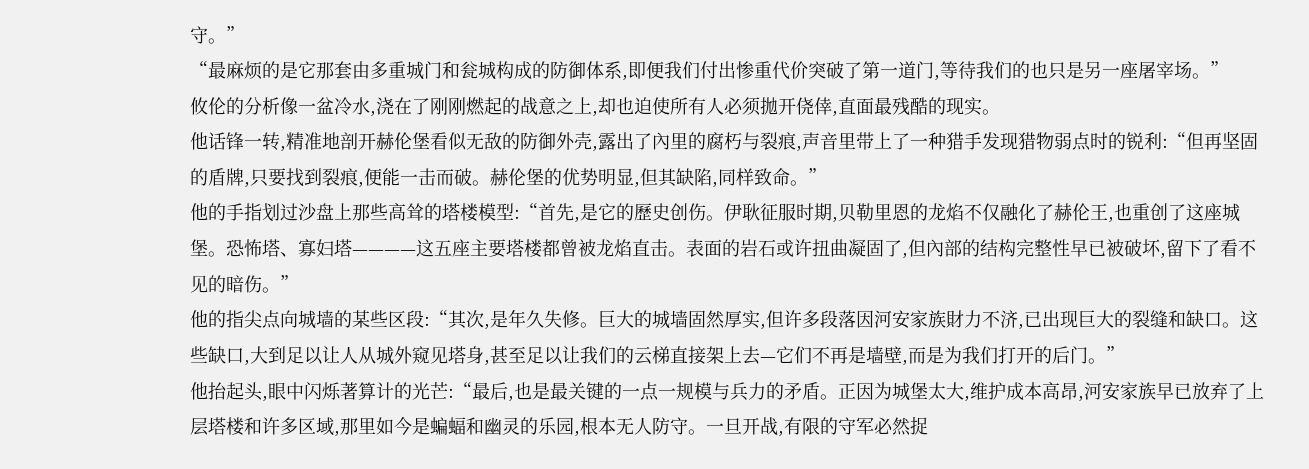守。”
“最麻烦的是它那套由多重城门和瓮城构成的防御体系,即便我们付出惨重代价突破了第一道门,等待我们的也只是另一座屠宰场。”
攸伦的分析像一盆冷水,浇在了刚刚燃起的战意之上,却也迫使所有人必须拋开侥倖,直面最残酷的现实。
他话锋一转,精准地剖开赫伦堡看似无敌的防御外壳,露出了內里的腐朽与裂痕,声音里带上了一种猎手发现猎物弱点时的锐利:“但再坚固的盾牌,只要找到裂痕,便能一击而破。赫伦堡的优势明显,但其缺陷,同样致命。”
他的手指划过沙盘上那些高耸的塔楼模型:“首先,是它的歷史创伤。伊耿征服时期,贝勒里恩的龙焰不仅融化了赫伦王,也重创了这座城堡。恐怖塔、寡妇塔————这五座主要塔楼都曾被龙焰直击。表面的岩石或许扭曲凝固了,但內部的结构完整性早已被破坏,留下了看不见的暗伤。”
他的指尖点向城墙的某些区段:“其次,是年久失修。巨大的城墙固然厚实,但许多段落因河安家族財力不济,已出现巨大的裂缝和缺口。这些缺口,大到足以让人从城外窥见塔身,甚至足以让我们的云梯直接架上去—它们不再是墙壁,而是为我们打开的后门。”
他抬起头,眼中闪烁著算计的光芒:“最后,也是最关键的一点一规模与兵力的矛盾。正因为城堡太大,维护成本高昂,河安家族早已放弃了上层塔楼和许多区域,那里如今是蝙蝠和幽灵的乐园,根本无人防守。一旦开战,有限的守军必然捉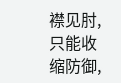襟见肘,只能收缩防御,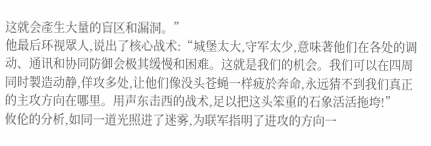这就会產生大量的盲区和漏洞。”
他最后环视眾人,说出了核心战术:“城堡太大,守军太少,意味著他们在各处的调动、通讯和协同防御会极其缓慢和困难。这就是我们的机会。我们可以在四周同时製造动静,佯攻多处,让他们像没头苍蝇一样疲於奔命,永远猜不到我们真正的主攻方向在哪里。用声东击西的战术,足以把这头笨重的石象活活拖垮!”
攸伦的分析,如同一道光照进了迷雾,为联军指明了进攻的方向一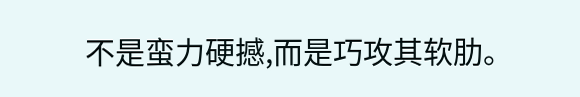不是蛮力硬撼,而是巧攻其软肋。